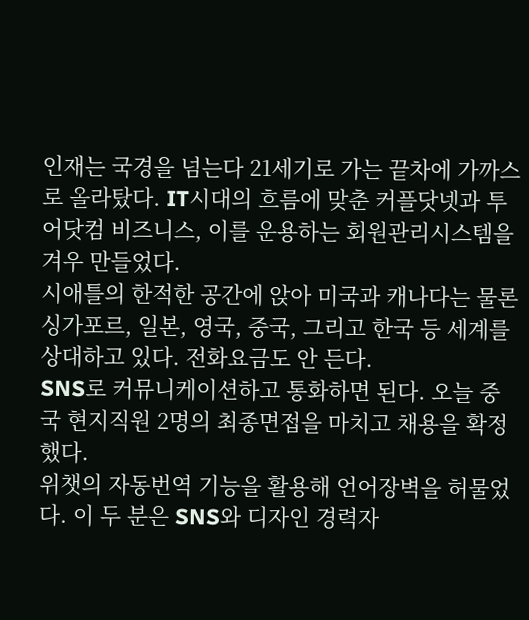인재는 국경을 넘는다 21세기로 가는 끝차에 가까스로 올라탔다. IT시대의 흐름에 맞춘 커플닷넷과 투어닷컴 비즈니스, 이를 운용하는 회원관리시스템을 겨우 만들었다.
시애틀의 한적한 공간에 앉아 미국과 캐나다는 물론 싱가포르, 일본, 영국, 중국, 그리고 한국 등 세계를 상대하고 있다. 전화요금도 안 든다.
SNS로 커뮤니케이션하고 통화하면 된다. 오늘 중국 현지직원 2명의 최종면접을 마치고 채용을 확정했다.
위챗의 자동번역 기능을 활용해 언어장벽을 허물었다. 이 두 분은 SNS와 디자인 경력자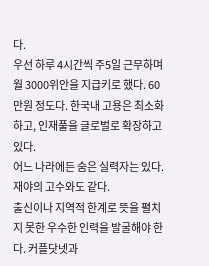다.
우선 하루 4시간씩 주5일 근무하며 월 3000위안을 지급키로 했다. 60만원 정도다. 한국내 고용은 최소화하고, 인재풀을 글로벌로 확장하고 있다.
어느 나라에든 숨은 실력자는 있다. 재야의 고수와도 같다.
출신이나 지역적 한계로 뜻을 펼치지 못한 우수한 인력을 발굴해야 한다. 커플닷넷과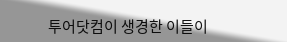투어닷컴이 생경한 이들이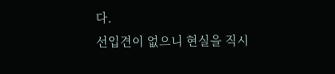다.
선입견이 없으니 현실을 직시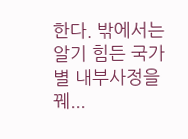한다. 밖에서는 알기 힘든 국가별 내부사정을 꿰...